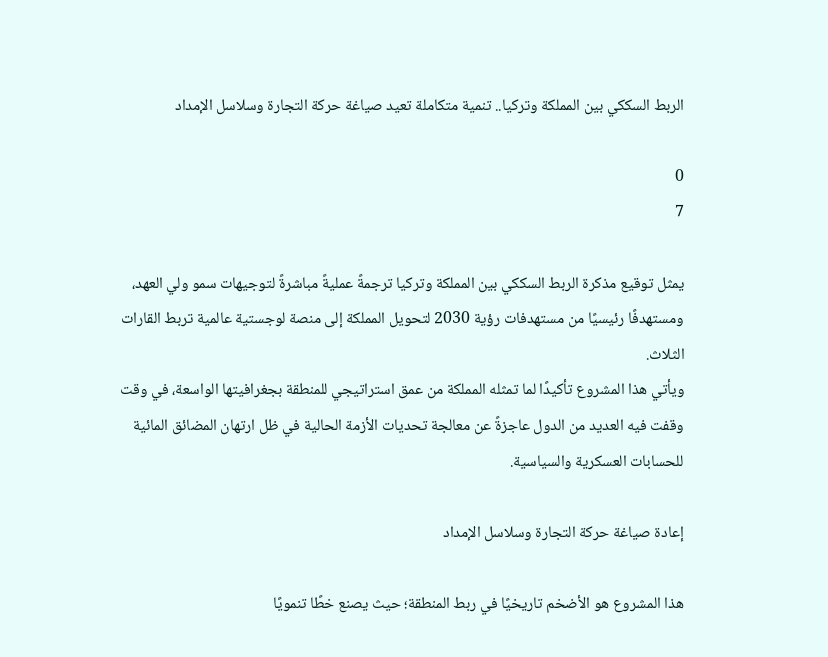الربط السككي بين المملكة وتركيا.. تنمية متكاملة تعيد صياغة حركة التجارة وسلاسل الإمداد

0
7

يمثل توقيع مذكرة الربط السككي بين المملكة وتركيا ترجمةً عمليةً مباشرةً لتوجيهات سمو ولي العهد، ومستهدفًا رئيسيًا من مستهدفات رؤية 2030 لتحويل المملكة إلى منصة لوجستية عالمية تربط القارات الثلاث.
ويأتي هذا المشروع تأكيدًا لما تمثله المملكة من عمق استراتيجي للمنطقة بجغرافيتها الواسعة، في وقت وقفت فيه العديد من الدول عاجزةً عن معالجة تحديات الأزمة الحالية في ظل ارتهان المضائق المائية للحسابات العسكرية والسياسية.

إعادة صياغة حركة التجارة وسلاسل الإمداد

هذا المشروع هو الأضخم تاريخيًا في ربط المنطقة؛ حيث يصنع خطًا تنمويًا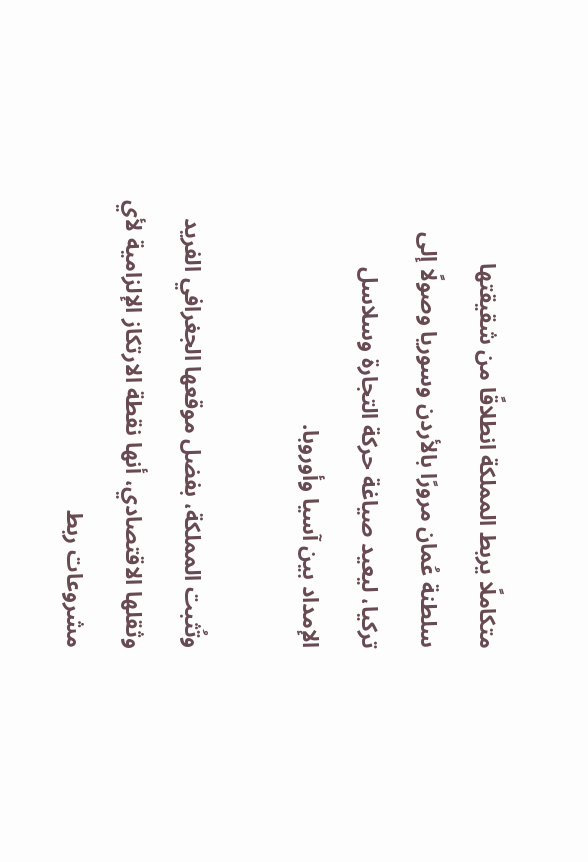متكاملًا يربط المملكة انطلاقًا من شقيقتها سلطنة عُمان مرورًا بالأردن وسوريا وصولًا إلى تركيا، ليعيد صياغة حركة التجارة وسلاسل الإمداد بين آسيا وأوروبا.

وتُثبت المملكة، بفضل موقعها الجغرافي الفريد وثقلها الاقتصادي، أنها نقطة الارتكاز الإلزامية لأي مشروعات ربط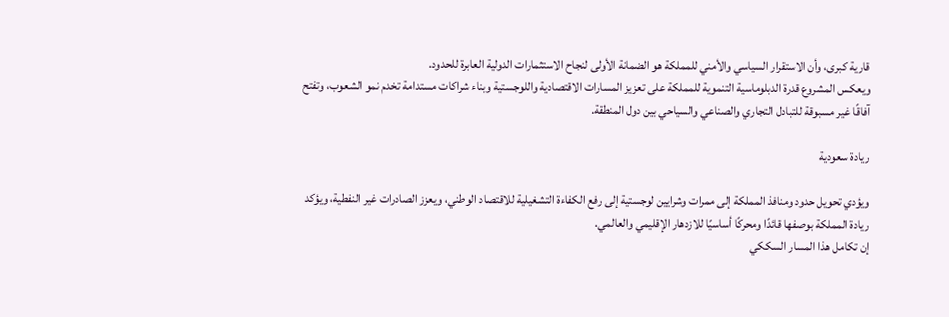قارية كبرى، وأن الاستقرار السياسي والأمني للمملكة هو الضمانة الأولى لنجاح الاستثمارات الدولية العابرة للحدود.
ويعكس المشروع قدرة الدبلوماسية التنموية للمملكة على تعزيز المسارات الاقتصادية واللوجستية وبناء شراكات مستدامة تخدم نمو الشعوب، وتفتح آفاقًا غير مسبوقة للتبادل التجاري والصناعي والسياحي بين دول المنطقة.

ريادة سعودية

ويؤدي تحويل حدود ومنافذ المملكة إلى ممرات وشرايين لوجستية إلى رفع الكفاءة التشغيلية للاقتصاد الوطني، ويعزز الصادرات غير النفطية، ويؤكد ريادة المملكة بوصفها قائدًا ومحركًا أساسيًا للازدهار الإقليمي والعالمي.
إن تكامل هذا المسار السككي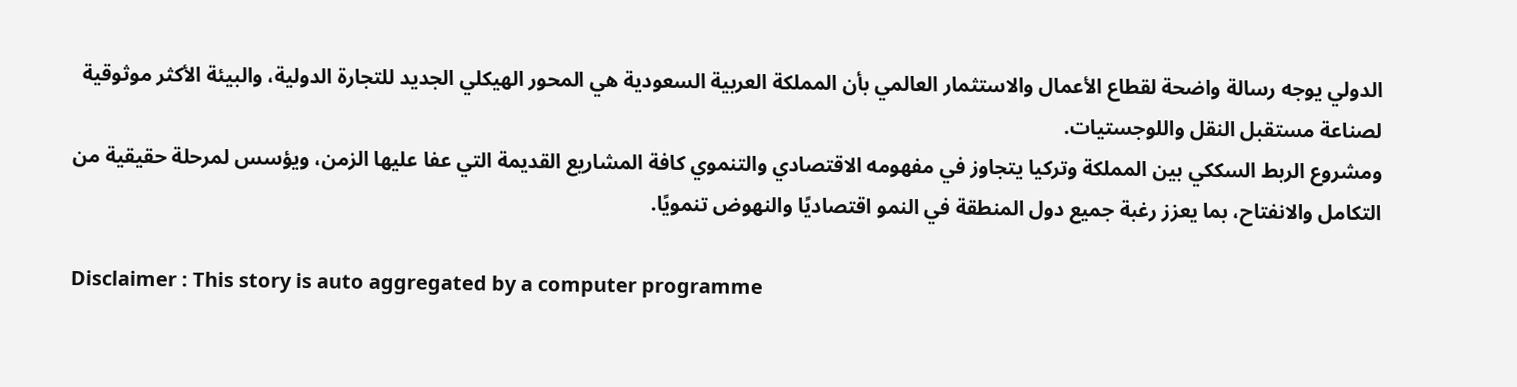الدولي يوجه رسالة واضحة لقطاع الأعمال والاستثمار العالمي بأن المملكة العربية السعودية هي المحور الهيكلي الجديد للتجارة الدولية، والبيئة الأكثر موثوقية لصناعة مستقبل النقل واللوجستيات.
ومشروع الربط السككي بين المملكة وتركيا يتجاوز في مفهومه الاقتصادي والتنموي كافة المشاريع القديمة التي عفا عليها الزمن، ويؤسس لمرحلة حقيقية من التكامل والانفتاح، بما يعزز رغبة جميع دول المنطقة في النمو اقتصاديًا والنهوض تنمويًا.

Disclaimer : This story is auto aggregated by a computer programme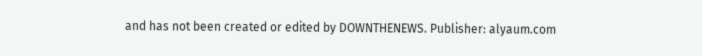and has not been created or edited by DOWNTHENEWS. Publisher: alyaum.com